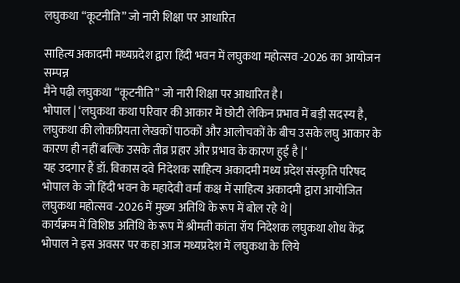लघुकथा “कूटनीति” जो नारी शिक्षा पर आधारित

साहित्य अकादमी मध्यप्रदेश द्वारा हिंदी भवन में लघुकथा महोत्सव -2026 का आयोजन सम्पन्न
मैने पढ़ी लघुकथा “कूटनीति” जो नारी शिक्षा पर आधारित है।
भोपाल | ‘लघुकथा कथा परिवार की आकार में छोटी लेकिन प्रभाव में बड़ी सदस्य है, लघुकथा की लोकप्रियता लेखकों पाठकों और आलोचकों के बीच उसके लघु आकार के कारण ही नहीं बल्कि उसके तीव्र प्रहार और प्रभाव के कारण हुई है | ‘
यह उदगार हैं डॉ. विकास दवे निदेशक साहित्य अकादमी मध्य प्रदेश संस्कृति परिषद भोपाल के जो हिंदी भवन के महादेवी वर्मा कक्ष में साहित्य अकादमी द्वारा आयोजित लघुकथा महोत्सव -2026 में मुख्य अतिथि के रूप में बोल रहे थे |
कार्यक्रम में विशिष्ठ अतिथि के रूप में श्रीमती कांता रॉय निदेशक लघुकथा शोध केंद्र भोपाल ने इस अवसर पर कहा आज मध्यप्रदेश में लघुकथा के लिये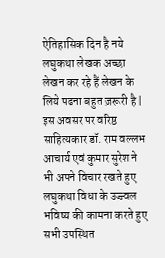ऐतिहासिक दिन है नये लघुकथा लेखक अच्छा लेखन कर रहे हैं लेखन के लिये पढना बहुत ज़रूरी है |
इस अवसर पर वरिष्ठ साहित्यकार डॉ. राम वल्लभ आचार्य एवं कुमार सुरेश ने भी अपने विचार रखते हुए लघुकथा विधा के उज्ज्वल भविष्य की कामना करते हुए सभी उपस्थित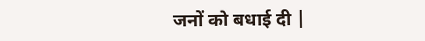जनों को बधाई दी |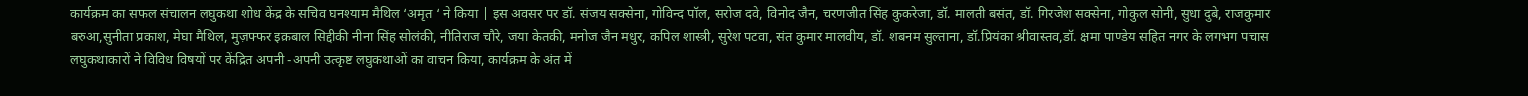कार्यक्रम का सफल संचालन लघुकथा शोध केंद्र के सचिव घनश्याम मैथिल ‘अमृत ‘ ने किया | इस अवसर पर डॉ. संजय सक्सेना, गोविन्द पॉल, सरोज दवे, विनोद जैन, चरणजीत सिंह कुकरेजा, डॉ. मालती बसंत, डॉ. गिरजेश सक्सेना, गोकुल सोनी, सुधा दुबे, राजकुमार बरुआ,सुनीता प्रकाश, मेघा मैथिल, मुज़फ्फर इक़बाल सिद्दीकी नीना सिंह सोलंकी, नीतिराज चौरे, जया केतकी, मनोज जैन मधुर, कपिल शास्त्री, सुरेश पटवा, संत कुमार मालवीय, डॉ. शबनम सुल्ताना, डॉ.प्रियंका श्रीवास्तव,डॉ. क्षमा पाण्डेय सहित नगर के लगभग पचास लघुकथाकारों ने विविध विषयों पर केंद्रित अपनी -अपनी उत्कृष्ट लघुकथाओं का वाचन किया, कार्यक्रम के अंत में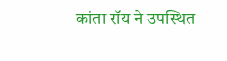कांता रॉय ने उपस्थित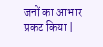जनों का आभार प्रकट किया |